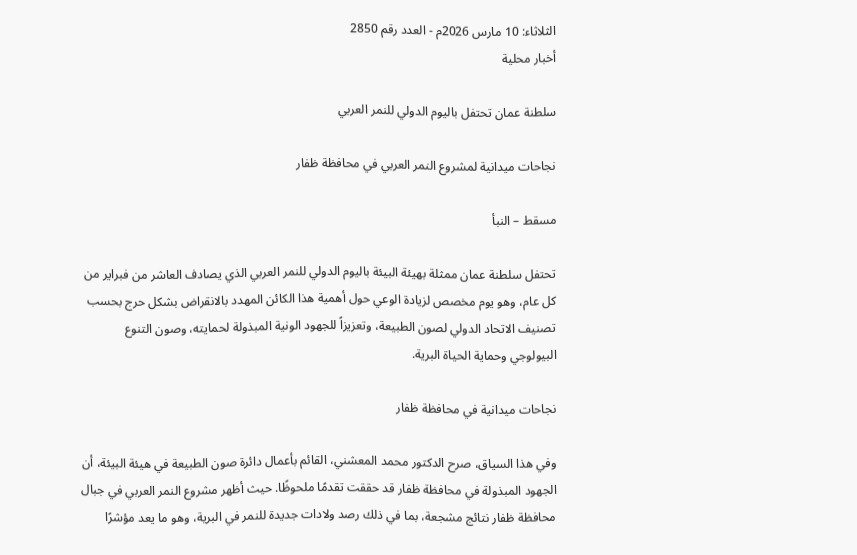الثلاثاء: 10 مارس 2026م - العدد رقم 2850
أخبار محلية

سلطنة عمان تحتفل باليوم الدولي للنمر العربي

نجاحات ميدانية لمشروع النمر العربي في محافظة ظفار

مسقط – النبأ

تحتفل سلطنة عمان ممثلة بهيئة البيئة باليوم الدولي للنمر العربي الذي يصادف العاشر من فبراير من كل عام، وهو يوم مخصص لزيادة الوعي حول أهمية هذا الكائن المهدد بالانقراض بشكل حرج بحسب تصنيف الاتحاد الدولي لصون الطبيعة، وتعزيزاً للجهود الونية المبذولة لحمايته، وصون التنوع البيولوجي وحماية الحياة البرية.

نجاحات ميدانية في محافظة ظفار

وفي هذا السياق، صرح الدكتور محمد المعشني، القائم بأعمال دائرة صون الطبيعة في هيئة البيئة، أن الجهود المبذولة في محافظة ظفار قد حققت تقدمًا ملحوظًا. حيث أظهر مشروع النمر العربي في جبال محافظة ظفار نتائج مشجعة، بما في ذلك رصد ولادات جديدة للنمر في البرية، وهو ما يعد مؤشرًا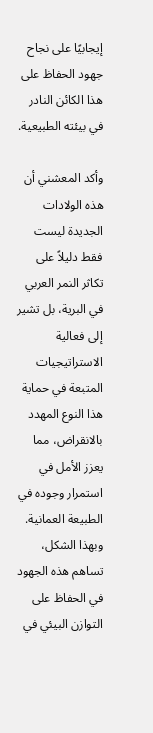إيجابيًا على نجاح جهود الحفاظ على هذا الكائن النادر في بيئته الطبيعية.

وأكد المعشني أن هذه الولادات الجديدة ليست فقط دليلاً على تكاثر النمر العربي في البرية، بل تشير إلى فعالية الاستراتيجيات المتبعة في حماية هذا النوع المهدد بالانقراض، مما يعزز الأمل في استمرار وجوده في الطبيعة العمانية. وبهذا الشكل، تساهم هذه الجهود في الحفاظ على التوازن البيئي في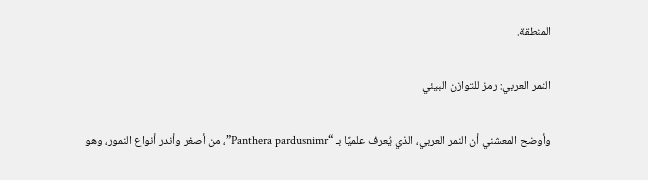المنطقة.

النمر العربي: رمز للتوازن البيئي

وأوضح المعشني أن النمر العربي، الذي يُعرف علميًا بـ “Panthera pardusnimr”، من أصغر وأندر أنواع النمور، وهو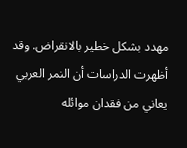مهدد بشكل خطير بالانقراض. وقد أظهرت الدراسات أن النمر العربي يعاني من فقدان موائله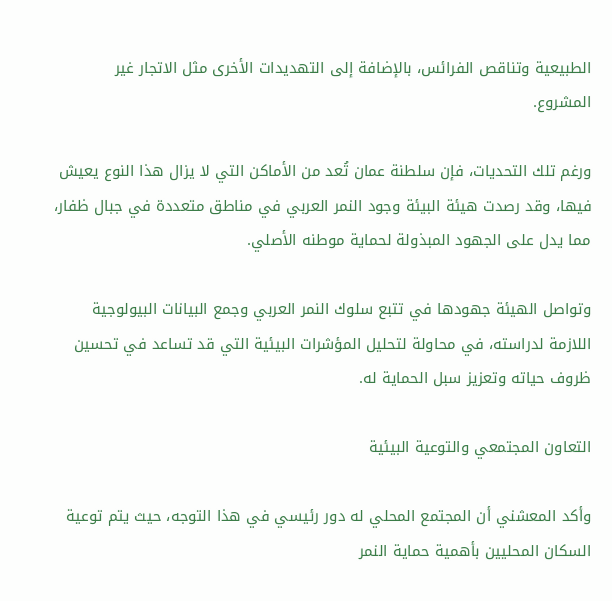الطبيعية وتناقص الفرائس، بالإضافة إلى التهديدات الأخرى مثل الاتجار غير المشروع.

ورغم تلك التحديات، فإن سلطنة عمان تُعد من الأماكن التي لا يزال هذا النوع يعيش فيها، وقد رصدت هيئة البيئة وجود النمر العربي في مناطق متعددة في جبال ظفار، مما يدل على الجهود المبذولة لحماية موطنه الأصلي.

وتواصل الهيئة جهودها في تتبع سلوك النمر العربي وجمع البيانات البيولوجية اللازمة لدراسته، في محاولة لتحليل المؤشرات البيئية التي قد تساعد في تحسين ظروف حياته وتعزيز سبل الحماية له.

التعاون المجتمعي والتوعية البيئية

وأكد المعشني أن المجتمع المحلي له دور رئيسي في هذا التوجه، حيث يتم توعية السكان المحليين بأهمية حماية النمر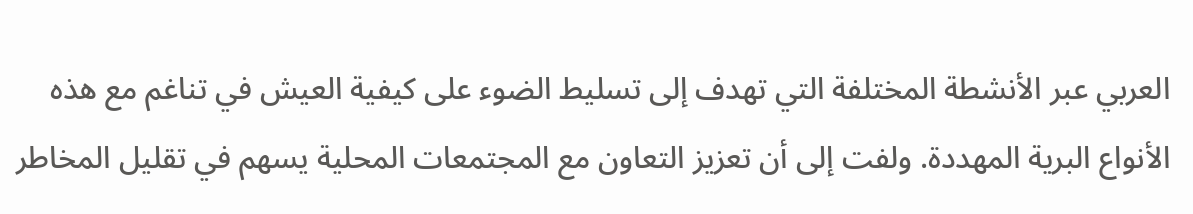العربي عبر الأنشطة المختلفة التي تهدف إلى تسليط الضوء على كيفية العيش في تناغم مع هذه الأنواع البرية المهددة. ولفت إلى أن تعزيز التعاون مع المجتمعات المحلية يسهم في تقليل المخاطر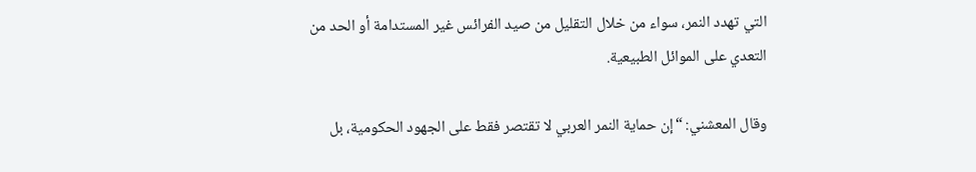التي تهدد النمر، سواء من خلال التقليل من صيد الفرائس غير المستدامة أو الحد من التعدي على الموائل الطبيعية.

وقال المعشني: “إن حماية النمر العربي لا تقتصر فقط على الجهود الحكومية، بل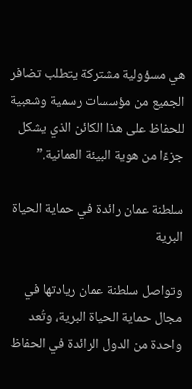هي مسؤولية مشتركة يتطلب تضافر الجميع من مؤسسات رسمية وشعبية للحفاظ على هذا الكائن الذي يشكل جزءًا من هوية البيئة العمانية.”

سلطنة عمان رائدة في حماية الحياة البرية

وتواصل سلطنة عمان ريادتها في مجال حماية الحياة البرية، وتُعد واحدة من الدول الرائدة في الحفاظ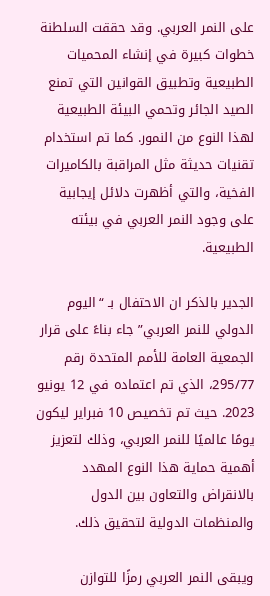على النمر العربي. وقد حققت السلطنة خطوات كبيرة في إنشاء المحميات الطبيعية وتطبيق القوانين التي تمنع الصيد الجائر وتحمي البيئة الطبيعية لهذا النوع من النمور. كما تم استخدام تقنيات حديثة مثل المراقبة بالكاميرات الفخية، والتي أظهرت دلائل إيجابية على وجود النمر العربي في بيئته الطبيعية.

الجدير بالذكر ان الاحتفال بـ “اليوم الدولي للنمر العربي” جاء بناءً على قرار الجمعية العامة للأمم المتحدة رقم 295/77، الذي تم اعتماده في 12 يونيو 2023. حيث تم تخصيص 10 فبراير ليكون يومًا عالميًا للنمر العربي، وذلك لتعزيز أهمية حماية هذا النوع المهدد بالانقراض والتعاون بين الدول والمنظمات الدولية لتحقيق ذلك.

ويبقى النمر العربي رمزًا للتوازن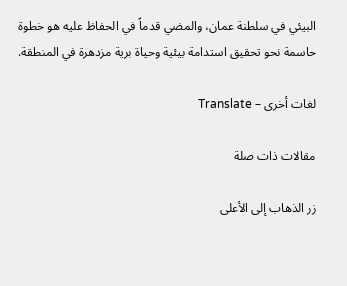البيئي في سلطنة عمان، والمضي قدماً في الحفاظ عليه هو خطوة حاسمة نحو تحقيق استدامة بيئية وحياة برية مزدهرة في المنطقة.

لغات أخرى – Translate

مقالات ذات صلة

زر الذهاب إلى الأعلى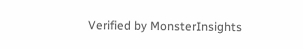Verified by MonsterInsights